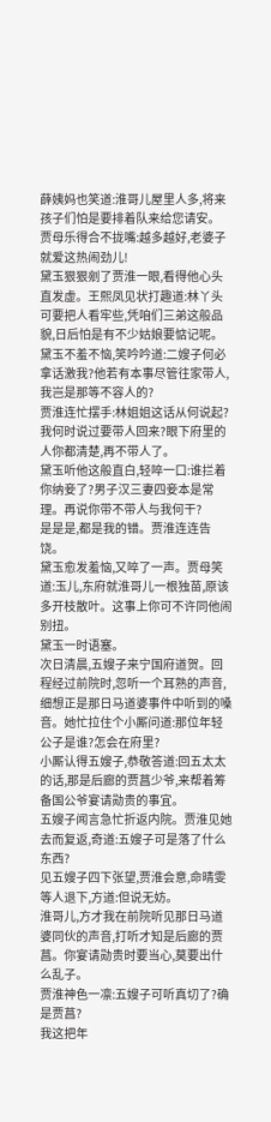薛姨妈也笑道:淮哥儿屋里人多,将来孩子们怕是要排着队来给您请安。
贾母乐得合不拢嘴:越多越好,老婆子就爱这热闹劲儿!
黛玉狠狠剜了贾淮一眼,看得他心头直发虚。王熙凤见状打趣道:林丫头可要把人看牢些,凭咱们三弟这般品貌,日后怕是有不少姑娘要惦记呢。
黛玉不羞不恼,笑吟吟道:二嫂子何必拿话激我?他若有本事尽管往家带人,我岂是那等不容人的?
贾淮连忙摆手:林姐姐这话从何说起?我何时说过要带人回来?眼下府里的人你都清楚,再不带人了。
黛玉听他这般直白,轻啐一口:谁拦着你纳妾了?男子汉三妻四妾本是常理。再说你带不带人与我何干?
是是是,都是我的错。贾淮连连告饶。
黛玉愈发羞恼,又啐了一声。贾母笑道:玉儿,东府就淮哥儿一根独苗,原该多开枝散叶。这事上你可不许同他闹别扭。
黛玉一时语塞。
次日清晨,五嫂子来宁国府道贺。回程经过前院时,忽听一个耳熟的声音,细想正是那日马道婆事件中听到的嗓音。她忙拉住个小厮问道:那位年轻公子是谁?怎会在府里?
小厮认得五嫂子,恭敬答道:回五太太的话,那是后廊的贾菖少爷,来帮着筹备国公爷宴请勋贵的事宜。
五嫂子闻言急忙折返内院。贾淮见她去而复返,奇道:五嫂子可是落了什么东西?
见五嫂子四下张望,贾淮会意,命晴雯等人退下,方道:但说无妨。
淮哥儿,方才我在前院听见那日马道婆同伙的声音,打听才知是后廊的贾菖。你宴请勋贵时要当心,莫要出什么乱子。
贾淮神色一凛:五嫂子可听真切了?确是贾菖?
我这把年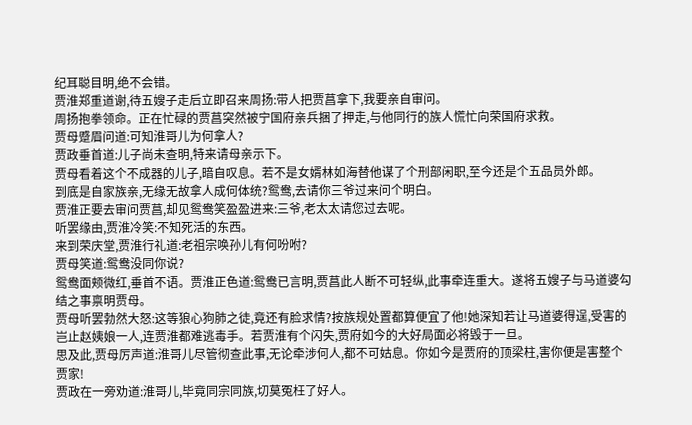纪耳聪目明,绝不会错。
贾淮郑重道谢,待五嫂子走后立即召来周扬:带人把贾菖拿下,我要亲自审问。
周扬抱拳领命。正在忙碌的贾菖突然被宁国府亲兵捆了押走,与他同行的族人慌忙向荣国府求救。
贾母蹙眉问道:可知淮哥儿为何拿人?
贾政垂首道:儿子尚未查明,特来请母亲示下。
贾母看着这个不成器的儿子,暗自叹息。若不是女婿林如海替他谋了个刑部闲职,至今还是个五品员外郎。
到底是自家族亲,无缘无故拿人成何体统?鸳鸯,去请你三爷过来问个明白。
贾淮正要去审问贾菖,却见鸳鸯笑盈盈进来:三爷,老太太请您过去呢。
听罢缘由,贾淮冷笑:不知死活的东西。
来到荣庆堂,贾淮行礼道:老祖宗唤孙儿有何吩咐?
贾母笑道:鸳鸯没同你说?
鸳鸯面颊微红,垂首不语。贾淮正色道:鸳鸯已言明,贾菖此人断不可轻纵,此事牵连重大。遂将五嫂子与马道婆勾结之事禀明贾母。
贾母听罢勃然大怒:这等狼心狗肺之徒,竟还有脸求情?按族规处置都算便宜了他!她深知若让马道婆得逞,受害的岂止赵姨娘一人,连贾淮都难逃毒手。若贾淮有个闪失,贾府如今的大好局面必将毁于一旦。
思及此,贾母厉声道:淮哥儿尽管彻查此事,无论牵涉何人,都不可姑息。你如今是贾府的顶梁柱,害你便是害整个贾家!
贾政在一旁劝道:淮哥儿,毕竟同宗同族,切莫冤枉了好人。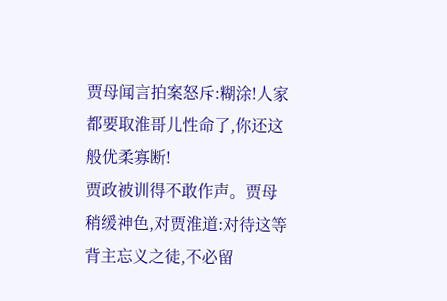贾母闻言拍案怒斥:糊涂!人家都要取淮哥儿性命了,你还这般优柔寡断!
贾政被训得不敢作声。贾母稍缓神色,对贾淮道:对待这等背主忘义之徒,不必留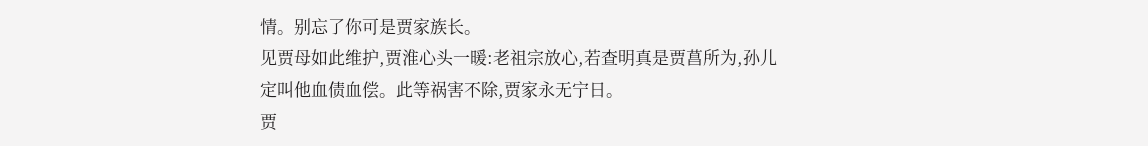情。别忘了你可是贾家族长。
见贾母如此维护,贾淮心头一暖:老祖宗放心,若查明真是贾菖所为,孙儿定叫他血债血偿。此等祸害不除,贾家永无宁日。
贾